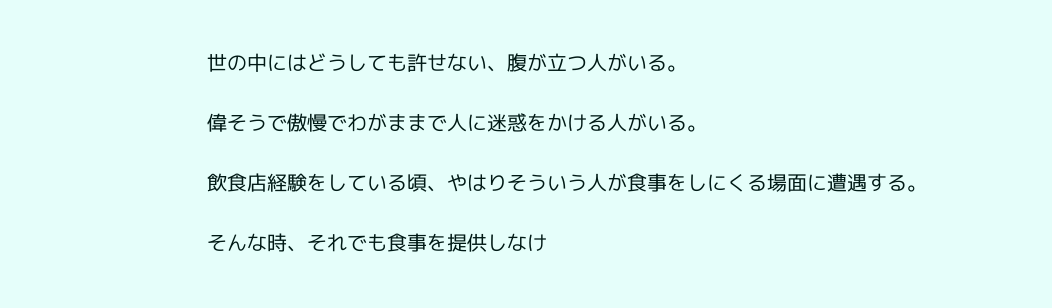世の中にはどうしても許せない、腹が立つ人がいる。

偉そうで傲慢でわがままで人に迷惑をかける人がいる。

飲食店経験をしている頃、やはりそういう人が食事をしにくる場面に遭遇する。

そんな時、それでも食事を提供しなけ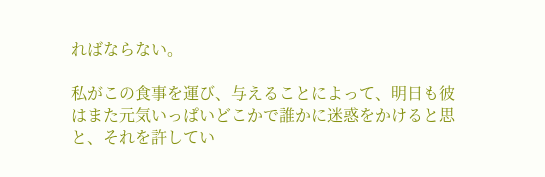ればならない。

私がこの食事を運び、与えることによって、明日も彼はまた元気いっぱいどこかで誰かに迷惑をかけると思と、それを許してい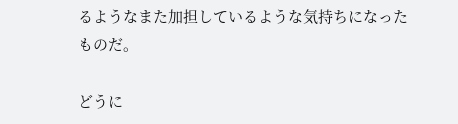るようなまた加担しているような気持ちになったものだ。

どうに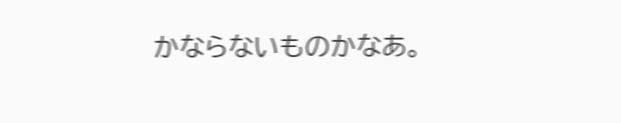かならないものかなあ。